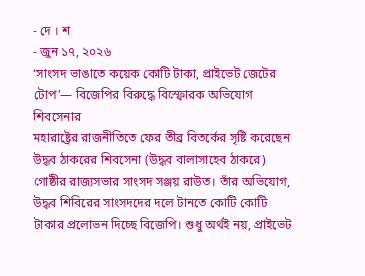- দে । শ
- জুন ১৭, ২০২৬
‘সাংসদ ভাঙাতে কয়েক কোটি টাকা, প্রাইভেট জেটের টোপ’— বিজেপির বিরুদ্ধে বিস্ফোরক অভিযোগ শিবসেনার
মহারাষ্ট্রের রাজনীতিতে ফের তীব্র বিতর্কের সৃষ্টি করেছেন উদ্ধব ঠাকরের শিবসেনা (উদ্ধব বালাসাহেব ঠাকরে) গোষ্ঠীর রাজ্যসভার সাংসদ সঞ্জয় রাউত। তাঁর অভিযোগ, উদ্ধব শিবিরের সাংসদদের দলে টানতে কোটি কোটি টাকার প্রলোভন দিচ্ছে বিজেপি। শুধু অর্থই নয়, প্রাইভেট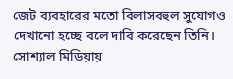জেট ব্যবহারের মতো বিলাসবহুল সুযোগও দেখানো হচ্ছে বলে দাবি করেছেন তিনি।
সোশ্যাল মিডিয়ায়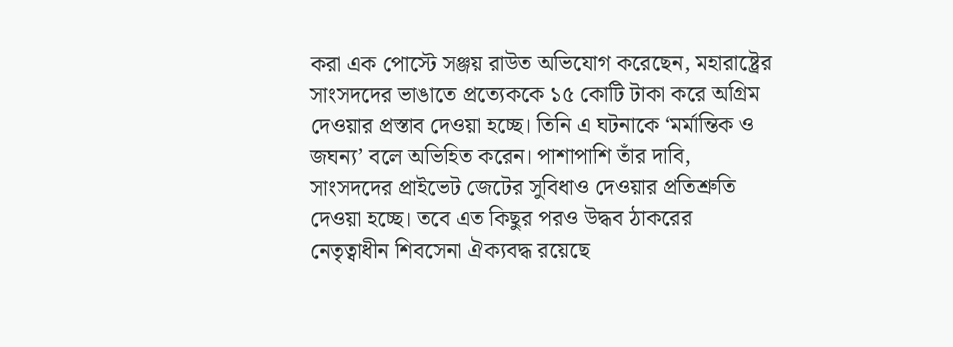করা এক পোস্টে সঞ্জয় রাউত অভিযোগ করেছেন, মহারাষ্ট্রের সাংসদদের ভাঙাতে প্রত্যেককে ১৫ কোটি টাকা করে অগ্রিম দেওয়ার প্রস্তাব দেওয়া হচ্ছে। তিনি এ ঘটনাকে ‘মর্মান্তিক ও জঘন্য’ বলে অভিহিত করেন। পাশাপাশি তাঁর দাবি, সাংসদদের প্রাইভেট জেটের সুবিধাও দেওয়ার প্রতিশ্রুতি দেওয়া হচ্ছে। তবে এত কিছুর পরও উদ্ধব ঠাকরের নেতৃত্বাধীন শিবসেনা ঐক্যবদ্ধ রয়েছে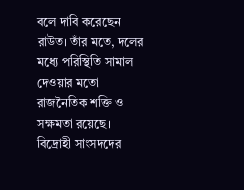বলে দাবি করেছেন রাউত। তাঁর মতে, দলের মধ্যে পরিস্থিতি সামাল দেওয়ার মতো রাজনৈতিক শক্তি ও সক্ষমতা রয়েছে। বিদ্রোহী সাংসদদের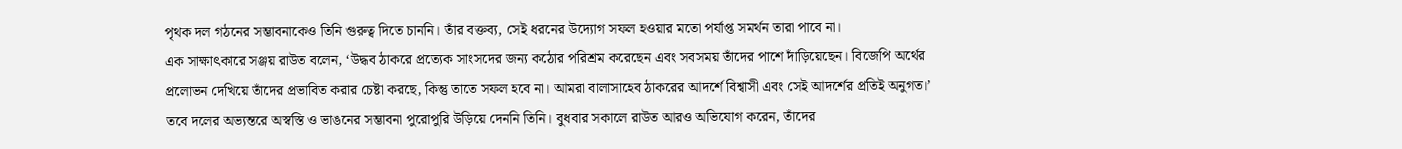পৃথক দল গঠনের সম্ভাবনাকেও তিনি গুরুত্ব দিতে চাননি। তাঁর বক্তব্য, সেই ধরনের উদ্যোগ সফল হওয়ার মতো পর্যাপ্ত সমর্থন তারা পাবে না।
এক সাক্ষাৎকারে সঞ্জয় রাউত বলেন, ‘উদ্ধব ঠাকরে প্রত্যেক সাংসদের জন্য কঠোর পরিশ্রম করেছেন এবং সবসময় তাঁদের পাশে দাঁড়িয়েছেন। বিজেপি অর্থের প্রলোভন দেখিয়ে তাঁদের প্রভাবিত করার চেষ্টা করছে, কিন্তু তাতে সফল হবে না। আমরা বালাসাহেব ঠাকরের আদর্শে বিশ্বাসী এবং সেই আদর্শের প্রতিই অনুগত।’ তবে দলের অভ্যন্তরে অস্বস্তি ও ভাঙনের সম্ভাবনা পুরোপুরি উড়িয়ে দেননি তিনি। বুধবার সকালে রাউত আরও অভিযোগ করেন, তাঁদের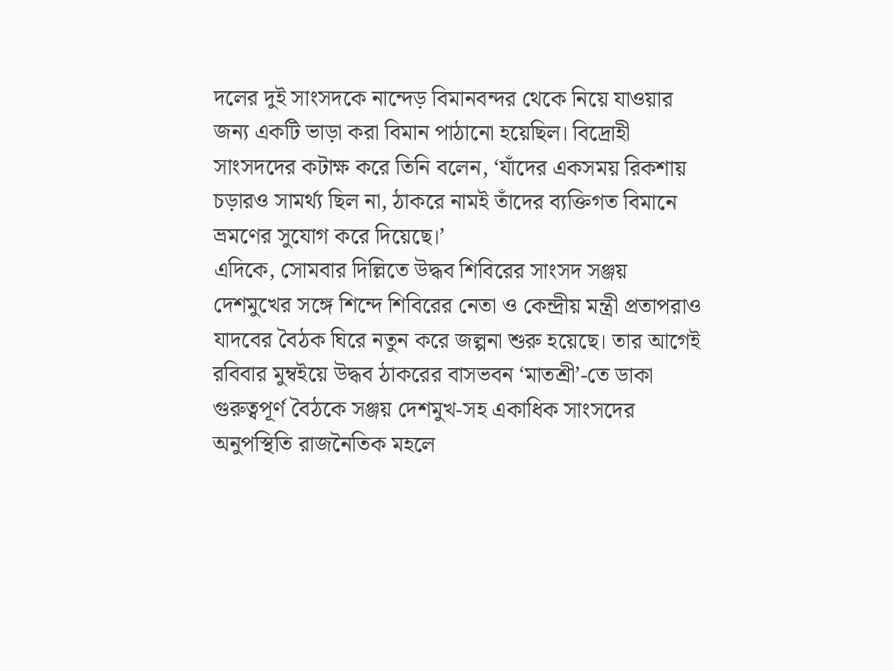দলের দুই সাংসদকে নান্দেড় বিমানবন্দর থেকে নিয়ে যাওয়ার জন্য একটি ভাড়া করা বিমান পাঠানো হয়েছিল। বিদ্রোহী সাংসদদের কটাক্ষ করে তিনি বলেন, ‘যাঁদের একসময় রিকশায় চড়ারও সামর্থ্য ছিল না, ঠাকরে নামই তাঁদের ব্যক্তিগত বিমানে ভ্রমণের সুযোগ করে দিয়েছে।’
এদিকে, সোমবার দিল্লিতে উদ্ধব শিবিরের সাংসদ সঞ্জয় দেশমুখের সঙ্গে শিন্দে শিবিরের নেতা ও কেন্দ্রীয় মন্ত্রী প্রতাপরাও যাদবের বৈঠক ঘিরে নতুন করে জল্পনা শুরু হয়েছে। তার আগেই রবিবার মুম্বইয়ে উদ্ধব ঠাকরের বাসভবন ‘মাতশ্রী’-তে ডাকা গুরুত্বপূর্ণ বৈঠকে সঞ্জয় দেশমুখ-সহ একাধিক সাংসদের অনুপস্থিতি রাজনৈতিক মহলে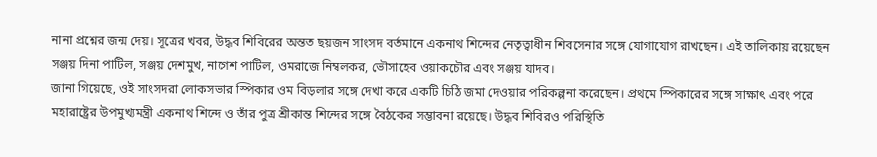নানা প্রশ্নের জন্ম দেয়। সূত্রের খবর, উদ্ধব শিবিরের অন্তত ছয়জন সাংসদ বর্তমানে একনাথ শিন্দের নেতৃত্বাধীন শিবসেনার সঙ্গে যোগাযোগ রাখছেন। এই তালিকায় রয়েছেন সঞ্জয় দিনা পাটিল, সঞ্জয় দেশমুখ, নাগেশ পাটিল, ওমরাজে নিম্বলকর, ভৌসাহেব ওয়াকচৌর এবং সঞ্জয় যাদব।
জানা গিয়েছে, ওই সাংসদরা লোকসভার স্পিকার ওম বিড়লার সঙ্গে দেখা করে একটি চিঠি জমা দেওয়ার পরিকল্পনা করেছেন। প্রথমে স্পিকারের সঙ্গে সাক্ষাৎ এবং পরে মহারাষ্ট্রের উপমুখ্যমন্ত্রী একনাথ শিন্দে ও তাঁর পুত্র শ্রীকান্ত শিন্দের সঙ্গে বৈঠকের সম্ভাবনা রয়েছে। উদ্ধব শিবিরও পরিস্থিতি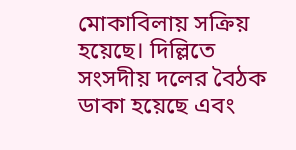মোকাবিলায় সক্রিয় হয়েছে। দিল্লিতে সংসদীয় দলের বৈঠক ডাকা হয়েছে এবং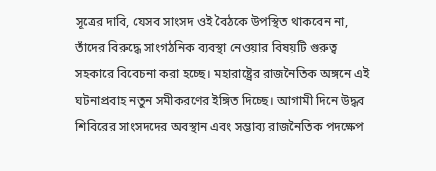সূত্রের দাবি, যেসব সাংসদ ওই বৈঠকে উপস্থিত থাকবেন না, তাঁদের বিরুদ্ধে সাংগঠনিক ব্যবস্থা নেওয়ার বিষয়টি গুরুত্ব সহকারে বিবেচনা করা হচ্ছে। মহারাষ্ট্রের রাজনৈতিক অঙ্গনে এই ঘটনাপ্রবাহ নতুন সমীকরণের ইঙ্গিত দিচ্ছে। আগামী দিনে উদ্ধব শিবিরের সাংসদদের অবস্থান এবং সম্ভাব্য রাজনৈতিক পদক্ষেপ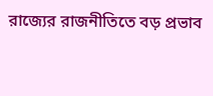রাজ্যের রাজনীতিতে বড় প্রভাব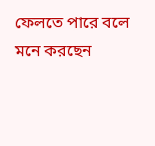ফেলতে পারে বলে মনে করছেন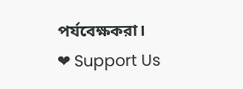পর্যবেক্ষকরা।
❤ Support Us